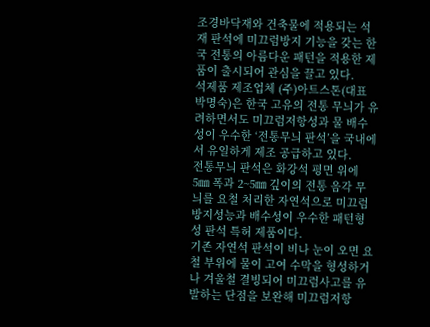조경바닥재와 건축물에 적용되는 석재 판석에 미끄럼방지 기능을 갖는 한국 전통의 아름다운 패턴을 적용한 제품이 출시되어 관심을 끌고 있다.
석제품 제조업체 (주)아트스톤(대표 박명숙)은 한국 고유의 전통 무늬가 유려하면서도 미끄럼저항성과 물 배수성이 우수한 ‘전통무늬 판석’을 국내에서 유일하게 제조 공급하고 있다.
전통무늬 판석은 화강석 평면 위에 5㎜ 폭과 2~5㎜ 깊이의 전통 음각 무늬를 요철 처리한 자연석으로 미끄럼방지성능과 배수성이 우수한 패턴형성 판석 특허 제품이다.
기존 자연석 판석이 비나 눈이 오면 요철 부위에 물이 고여 수막을 형성하거나 겨울철 결빙되어 미끄럼사고를 유발하는 단점을 보완해 미끄럼저항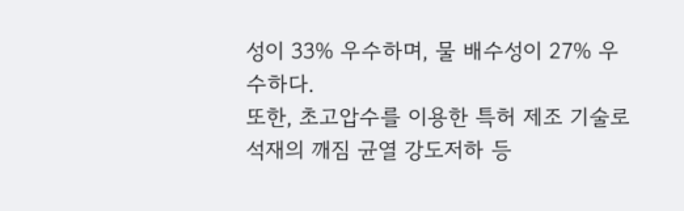성이 33% 우수하며, 물 배수성이 27% 우수하다.
또한, 초고압수를 이용한 특허 제조 기술로 석재의 깨짐 균열 강도저하 등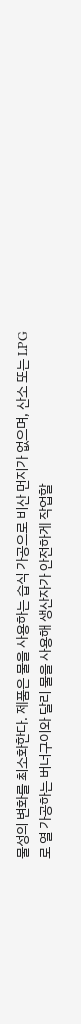물성의 변화를 최소화한다. 제품은 물을 사용하는 습식 가공으로 비산 먼지가 없으며, 산소 또는 LPG로 열 가공하는 버너구이와 달리 물을 사용해 생산자가 안전하게 작업할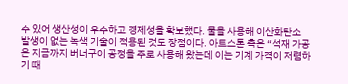수 있어 생산성이 우수하고 경제성을 확보했다. 물을 사용해 이산화탄소 발생이 없는 녹색 기술이 적용된 것도 장점이다. 아트스톤 측은 “석재 가공은 지금까지 버너구이 공정을 주로 사용해 왔는데 이는 기계 가격이 저렴하기 때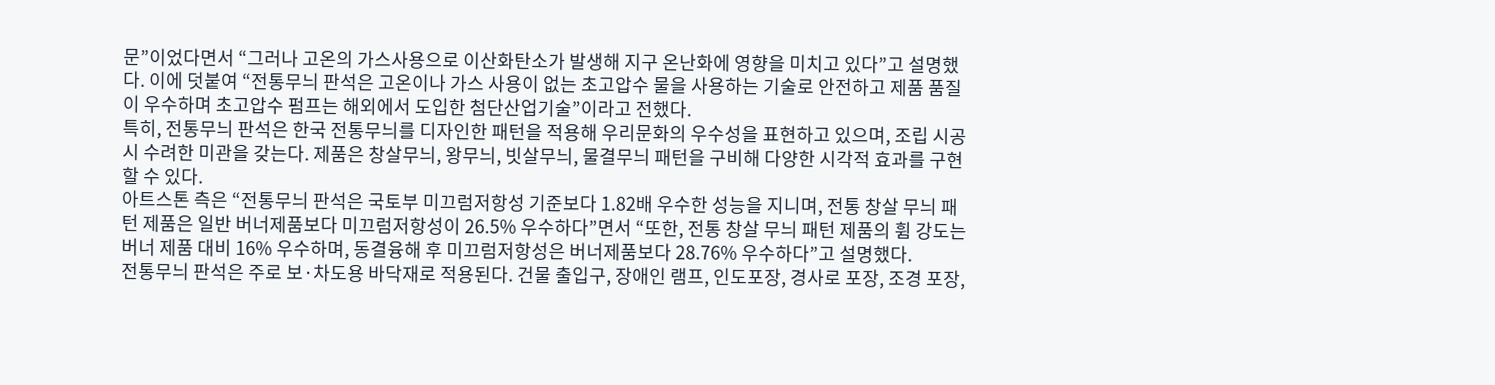문”이었다면서 “그러나 고온의 가스사용으로 이산화탄소가 발생해 지구 온난화에 영향을 미치고 있다”고 설명했다. 이에 덧붙여 “전통무늬 판석은 고온이나 가스 사용이 없는 초고압수 물을 사용하는 기술로 안전하고 제품 품질이 우수하며 초고압수 펌프는 해외에서 도입한 첨단산업기술”이라고 전했다.
특히, 전통무늬 판석은 한국 전통무늬를 디자인한 패턴을 적용해 우리문화의 우수성을 표현하고 있으며, 조립 시공 시 수려한 미관을 갖는다. 제품은 창살무늬, 왕무늬, 빗살무늬, 물결무늬 패턴을 구비해 다양한 시각적 효과를 구현할 수 있다.
아트스톤 측은 “전통무늬 판석은 국토부 미끄럼저항성 기준보다 1.82배 우수한 성능을 지니며, 전통 창살 무늬 패턴 제품은 일반 버너제품보다 미끄럼저항성이 26.5% 우수하다”면서 “또한, 전통 창살 무늬 패턴 제품의 휨 강도는 버너 제품 대비 16% 우수하며, 동결융해 후 미끄럼저항성은 버너제품보다 28.76% 우수하다”고 설명했다.
전통무늬 판석은 주로 보·차도용 바닥재로 적용된다. 건물 출입구, 장애인 램프, 인도포장, 경사로 포장, 조경 포장,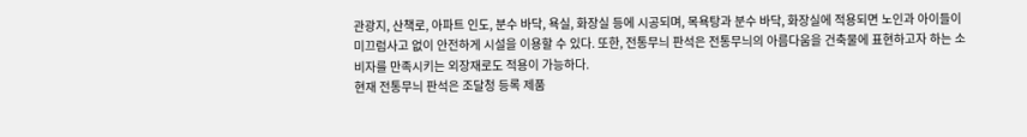관광지, 산책로, 아파트 인도, 분수 바닥, 욕실, 화장실 등에 시공되며, 목욕탕과 분수 바닥, 화장실에 적용되면 노인과 아이들이 미끄럼사고 없이 안전하게 시설을 이용할 수 있다. 또한, 전통무늬 판석은 전통무늬의 아름다움을 건축물에 표현하고자 하는 소비자를 만족시키는 외장재로도 적용이 가능하다.
현재 전통무늬 판석은 조달청 등록 제품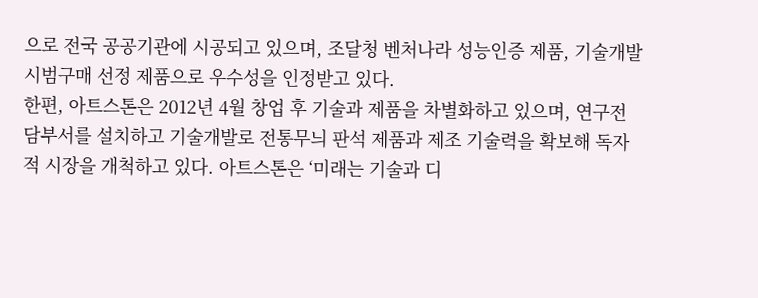으로 전국 공공기관에 시공되고 있으며, 조달청 벤처나라 성능인증 제품, 기술개발 시범구매 선정 제품으로 우수성을 인정받고 있다.
한편, 아트스톤은 2012년 4월 창업 후 기술과 제품을 차별화하고 있으며, 연구전담부서를 설치하고 기술개발로 전통무늬 판석 제품과 제조 기술력을 확보해 독자적 시장을 개척하고 있다. 아트스톤은 ‘미래는 기술과 디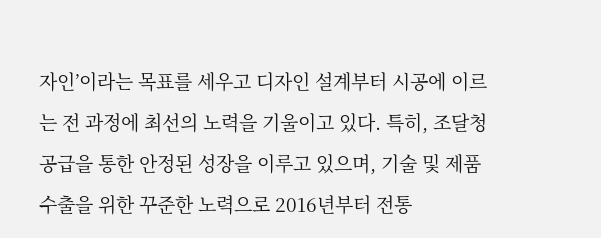자인’이라는 목표를 세우고 디자인 설계부터 시공에 이르는 전 과정에 최선의 노력을 기울이고 있다. 특히, 조달청 공급을 통한 안정된 성장을 이루고 있으며, 기술 및 제품 수출을 위한 꾸준한 노력으로 2016년부터 전통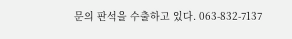문의 판석을 수출하고 있다. 063-832-7137